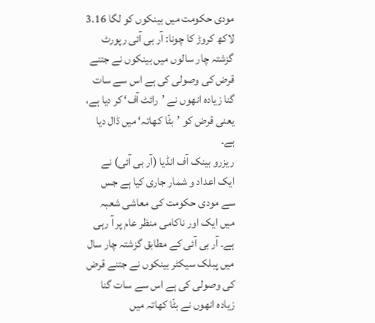مودی حکومت میں بینکوں کو لگا 3.16 لاکھ کروڑ کا چونا: آر بی آئی رپورٹ
گزشتہ چار سالوں میں بینکوں نے جتنے قرض کی وصولی کی ہے اس سے سات گنا زیادہ انھوں نے ’رائٹ آف‘ کر دیا ہے، یعنی قرض کو ’بٹّا کھاتہ‘ میں ڈال دیا ہے۔
ریزرو بینک آف انڈیا (آر بی آئی) نے ایک اعداد و شمار جاری کیا ہے جس سے مودی حکومت کی معاشی شعبہ میں ایک اور ناکامی منظر عام پر آ رہی ہے۔ آر بی آئی کے مطابق گزشتہ چار سال میں پبلک سیکٹر بینکوں نے جتنے قرض کی وصولی کی ہے اس سے سات گنا زیادہ انھوں نے بٹّا کھاتہ میں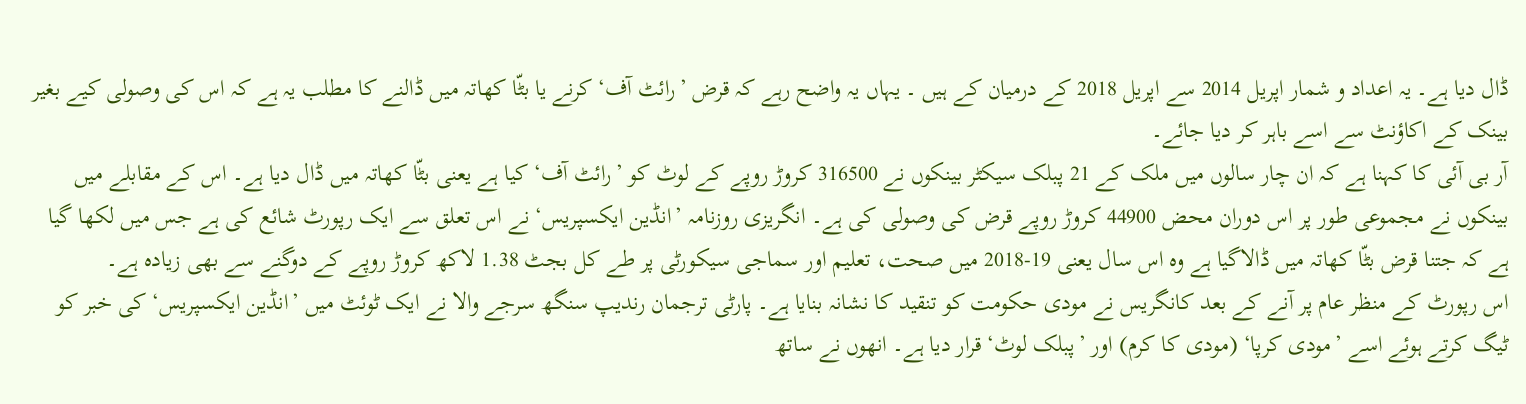ڈال دیا ہے۔ یہ اعداد و شمار اپریل 2014 سے اپریل 2018 کے درمیان کے ہیں ۔ یہاں یہ واضح رہے کہ قرض ’رائٹ آف‘ کرنے یا بٹّا کھاتہ میں ڈالنے کا مطلب یہ ہے کہ اس کی وصولی کیے بغیر بینک کے اکاؤنٹ سے اسے باہر کر دیا جائے۔
آر بی آئی کا کہنا ہے کہ ان چار سالوں میں ملک کے 21 پبلک سیکٹر بینکوں نے 316500 کروڑ روپے کے لوٹ کو ’رائٹ آف‘ کیا ہے یعنی بٹّا کھاتہ میں ڈال دیا ہے۔ اس کے مقابلے میں بینکوں نے مجموعی طور پر اس دوران محض 44900 کروڑ روپے قرض کی وصولی کی ہے۔ انگریزی روزنامہ ’انڈین ایکسپریس‘ نے اس تعلق سے ایک رپورٹ شائع کی ہے جس میں لکھا گیا ہے کہ جتنا قرض بٹّا کھاتہ میں ڈالاگیا ہے وہ اس سال یعنی 19-2018 میں صحت، تعلیم اور سماجی سیکورٹی پر طے کل بجٹ 1.38 لاکھ کروڑ روپے کے دوگنے سے بھی زیادہ ہے۔
اس رپورٹ کے منظر عام پر آنے کے بعد کانگریس نے مودی حکومت کو تنقید کا نشانہ بنایا ہے۔ پارٹی ترجمان رندیپ سنگھ سرجے والا نے ایک ٹوئٹ میں ’انڈین ایکسپریس‘ کی خبر کو ٹیگ کرتے ہوئے اسے ’مودی کرپا‘ (مودی کا کرم) اور ’پبلک لوٹ‘ قرار دیا ہے۔ انھوں نے ساتھ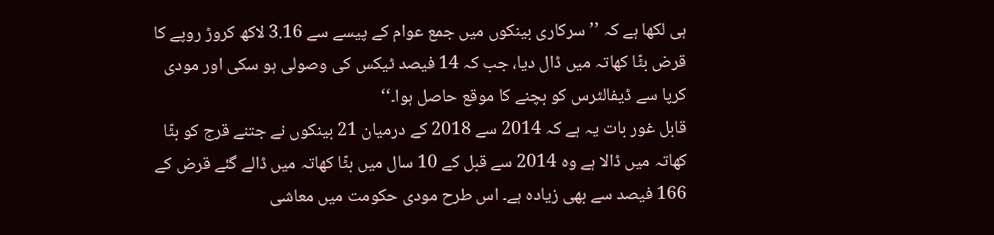ہی لکھا ہے کہ ’’سرکاری بینکوں میں جمع عوام کے پیسے سے 3.16 لاکھ کروڑ روپے کا قرض بٹّا کھاتہ میں ڈال دیا، جب کہ 14 فیصد ٹیکس کی وصولی ہو سکی اور مودی کرپا سے ڈیفالٹرس کو بچنے کا موقع حاصل ہوا۔‘‘
قابل غور بات یہ ہے کہ 2014 سے 2018 کے درمیان 21 بینکوں نے جتنے قرج کو بٹّا کھاتہ میں ڈالا ہے وہ 2014 سے قبل کے 10 سال میں بٹّا کھاتہ میں ڈالے گئے قرض کے 166 فیصد سے بھی زیادہ ہے۔ اس طرح مودی حکومت میں معاشی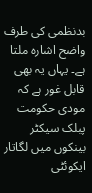بدنظمی کی طرف واضح اشارہ ملتا ہے۔ یہاں یہ بھی قابل غور ہے کہ مودی حکومت پبلک سیکٹر بینکوں میں لگاتار ایکوئٹی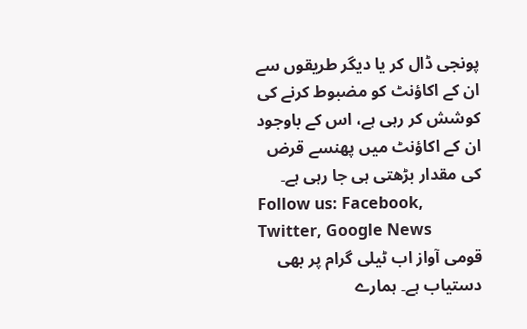پونجی ڈال کر یا دیگر طریقوں سے ان کے اکاؤنٹ کو مضبوط کرنے کی کوشش کر رہی ہے، اس کے باوجود ان کے اکاؤنٹ میں پھنسے قرض کی مقدار بڑھتی ہی جا رہی ہے۔
Follow us: Facebook, Twitter, Google News
قومی آواز اب ٹیلی گرام پر بھی دستیاب ہے۔ ہمارے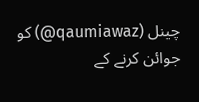چینل (qaumiawaz@) کو جوائن کرنے کے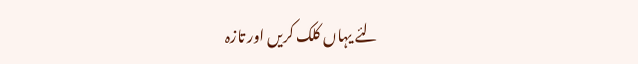لئے یہاں کلک کریں اور تازہ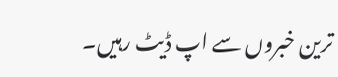ترین خبروں سے اپ ڈیٹ رہیں۔